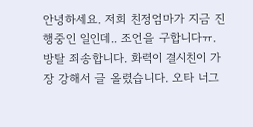안녕하세요. 저희 친정엄마가 지금 진행중인 일인데.. 조언을 구합니다ㅠ. 방탈 죄송합니다. 화력이 결시친이 가장 강해서 글 올렸습니다. 오타 너그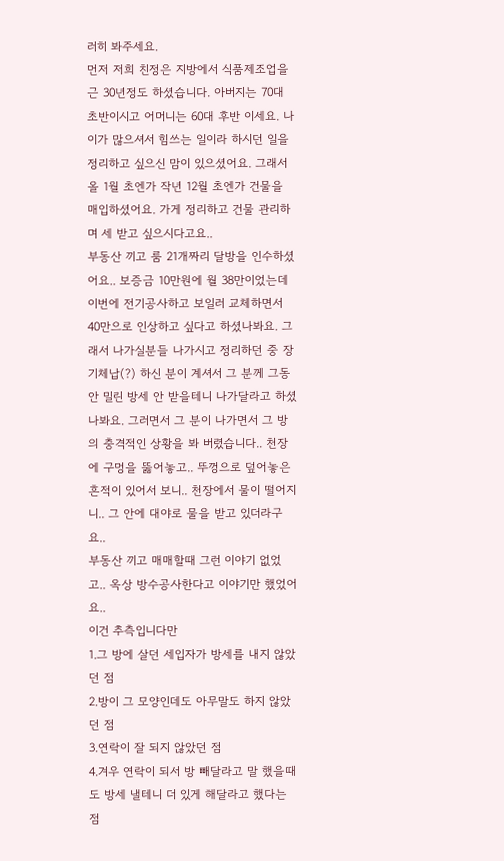러히 봐주세요.
먼저 저희 친정은 지방에서 식품제조업을 근 30년정도 하셨습니다. 아버지는 70대 초반이시고 어머니는 60대 후반 이세요. 나이가 많으셔서 힘쓰는 일이라 하시던 일을 정리하고 싶으신 맘이 있으셨어요. 그래서 올 1월 초엔가 작년 12월 초엔가 건물을 매입하셨어요. 가게 정리하고 건물 관리하며 세 받고 싶으시다고요..
부동산 끼고 룸 21개짜리 달방을 인수하셨어요.. 보증금 10만원에 월 38만이었는데 이번에 전기공사하고 보일러 교체하면서 40만으로 인상하고 싶다고 하셨나봐요. 그래서 나가실분들 나가시고 정리하던 중 장기체납(?) 하신 분이 계셔서 그 분께 그동안 밀린 방세 안 받을테니 나가달라고 하셨나봐요. 그러면서 그 분이 나가면서 그 방의 충격적인 상황을 봐 버렸습니다.. 천장에 구멍을 뚫어놓고.. 뚜껑으로 덮어놓은 흔적이 있어서 보니.. 천장에서 물이 떨어지니.. 그 안에 대야로 물을 받고 있더라구요..
부동산 끼고 매매할때 그런 이야기 없었고.. 옥상 방수공사한다고 이야기만 했었어요..
이건 추측입니다만
1.그 방에 살던 세입자가 방세를 내지 않았던 점
2.방이 그 모양인데도 아무말도 하지 않았던 점
3.연락이 잘 되지 않았던 점
4.겨우 연락이 되서 방 빼달라고 말 했을때도 방세 낼테니 더 있게 해달라고 했다는 점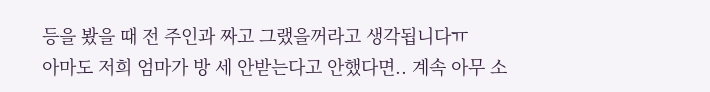등을 봤을 때 전 주인과 짜고 그랬을꺼라고 생각됩니다ㅠ
아마도 저희 엄마가 방 세 안받는다고 안했다면.. 계속 아무 소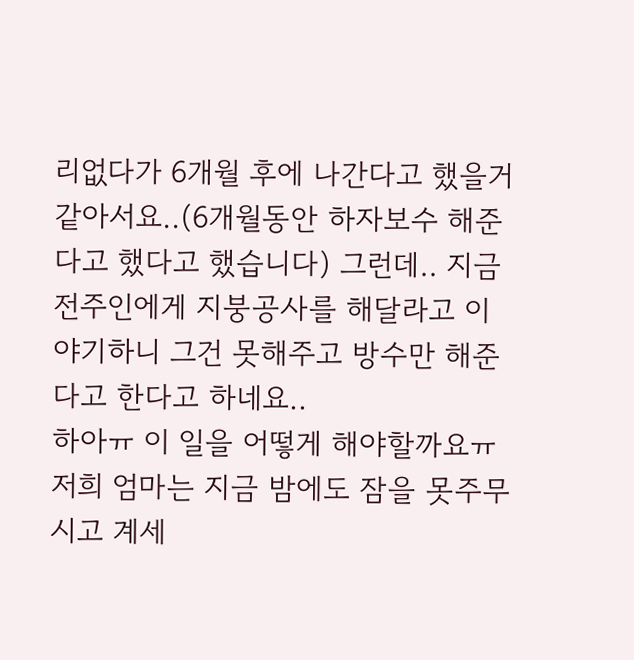리없다가 6개월 후에 나간다고 했을거 같아서요..(6개월동안 하자보수 해준다고 했다고 했습니다) 그런데.. 지금 전주인에게 지붕공사를 해달라고 이야기하니 그건 못해주고 방수만 해준다고 한다고 하네요..
하아ㅠ 이 일을 어떻게 해야할까요ㅠ 저희 엄마는 지금 밤에도 잠을 못주무시고 계세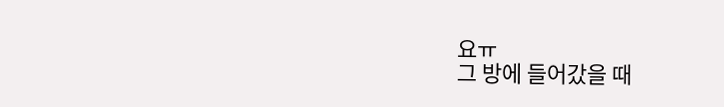요ㅠ
그 방에 들어갔을 때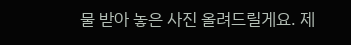물 받아 놓은 사진 올려드릴게요. 제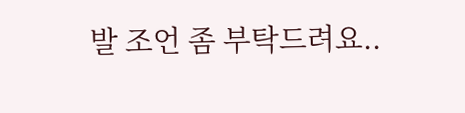발 조언 좀 부탁드려요..